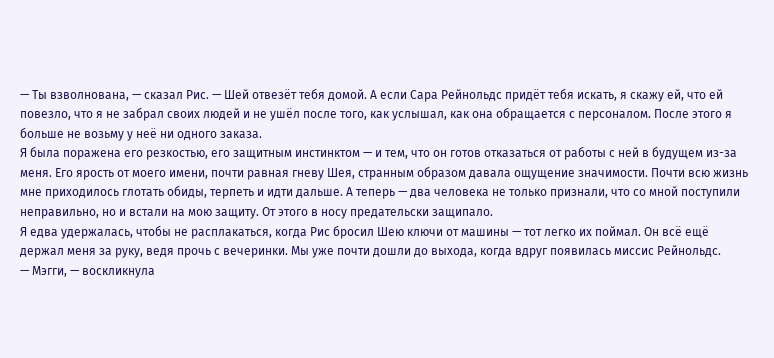— Ты взволнована, — сказал Рис. — Шей отвезёт тебя домой. А если Сара Рейнольдс придёт тебя искать, я скажу ей, что ей повезло, что я не забрал своих людей и не ушёл после того, как услышал, как она обращается с персоналом. После этого я больше не возьму у неё ни одного заказа.
Я была поражена его резкостью, его защитным инстинктом — и тем, что он готов отказаться от работы с ней в будущем из-за меня. Его ярость от моего имени, почти равная гневу Шея, странным образом давала ощущение значимости. Почти всю жизнь мне приходилось глотать обиды, терпеть и идти дальше. А теперь — два человека не только признали, что со мной поступили неправильно, но и встали на мою защиту. От этого в носу предательски защипало.
Я едва удержалась, чтобы не расплакаться, когда Рис бросил Шею ключи от машины — тот легко их поймал. Он всё ещё держал меня за руку, ведя прочь с вечеринки. Мы уже почти дошли до выхода, когда вдруг появилась миссис Рейнольдс.
— Мэгги, — воскликнула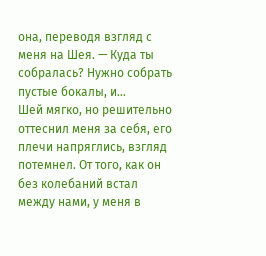она, переводя взгляд с меня на Шея. — Куда ты собралась? Нужно собрать пустые бокалы, и…
Шей мягко, но решительно оттеснил меня за себя, его плечи напряглись, взгляд потемнел. От того, как он без колебаний встал между нами, у меня в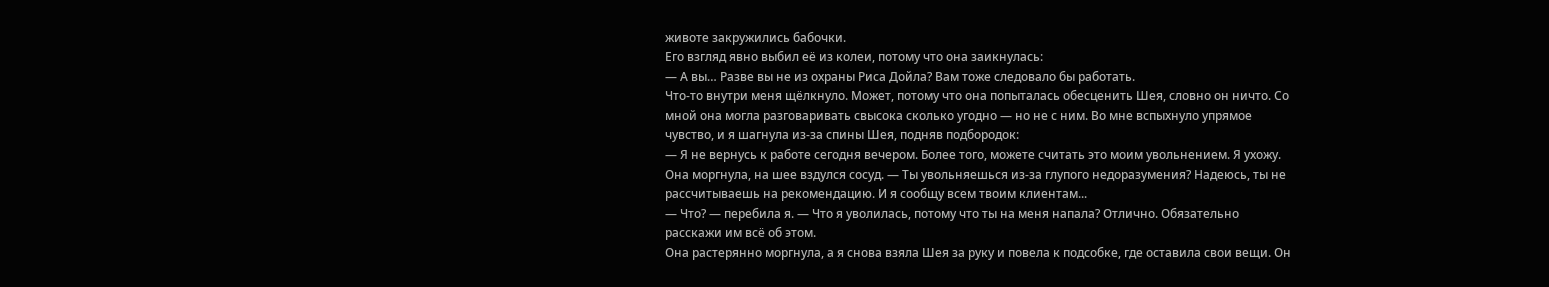животе закружились бабочки.
Его взгляд явно выбил её из колеи, потому что она заикнулась:
— А вы… Разве вы не из охраны Риса Дойла? Вам тоже следовало бы работать.
Что-то внутри меня щёлкнуло. Может, потому что она попыталась обесценить Шея, словно он ничто. Со мной она могла разговаривать свысока сколько угодно — но не с ним. Во мне вспыхнуло упрямое чувство, и я шагнула из-за спины Шея, подняв подбородок:
— Я не вернусь к работе сегодня вечером. Более того, можете считать это моим увольнением. Я ухожу.
Она моргнула, на шее вздулся сосуд. — Ты увольняешься из-за глупого недоразумения? Надеюсь, ты не рассчитываешь на рекомендацию. И я сообщу всем твоим клиентам...
— Что? — перебила я. — Что я уволилась, потому что ты на меня напала? Отлично. Обязательно расскажи им всё об этом.
Она растерянно моргнула, а я снова взяла Шея за руку и повела к подсобке, где оставила свои вещи. Он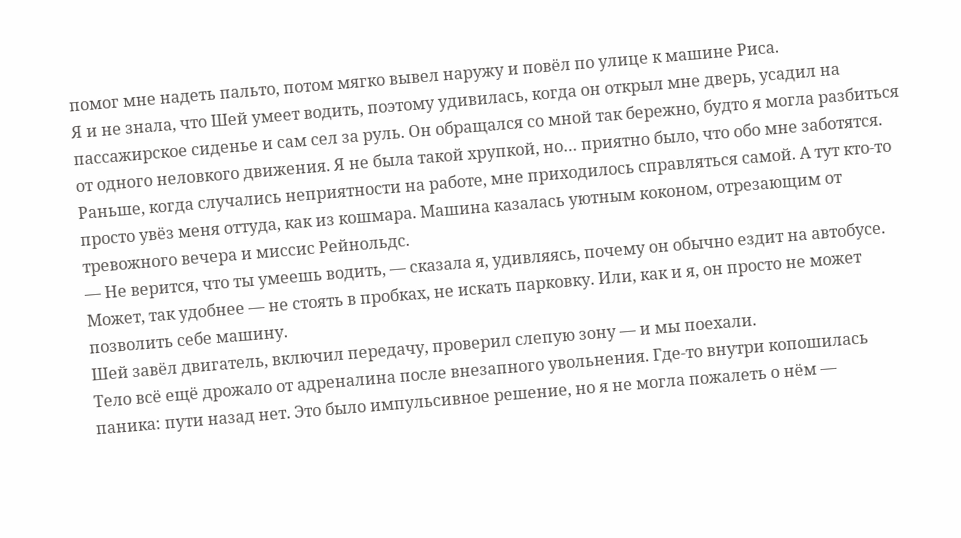помог мне надеть пальто, потом мягко вывел наружу и повёл по улице к машине Риса.
Я и не знала, что Шей умеет водить, поэтому удивилась, когда он открыл мне дверь, усадил на пассажирское сиденье и сам сел за руль. Он обращался со мной так бережно, будто я могла разбиться от одного неловкого движения. Я не была такой хрупкой, но… приятно было, что обо мне заботятся.
Раньше, когда случались неприятности на работе, мне приходилось справляться самой. А тут кто-то просто увёз меня оттуда, как из кошмара. Машина казалась уютным коконом, отрезающим от тревожного вечера и миссис Рейнольдс.
— Не верится, что ты умеешь водить, — сказала я, удивляясь, почему он обычно ездит на автобусе. Может, так удобнее — не стоять в пробках, не искать парковку. Или, как и я, он просто не может позволить себе машину.
Шей завёл двигатель, включил передачу, проверил слепую зону — и мы поехали.
Тело всё ещё дрожало от адреналина после внезапного увольнения. Где-то внутри копошилась паника: пути назад нет. Это было импульсивное решение, но я не могла пожалеть о нём —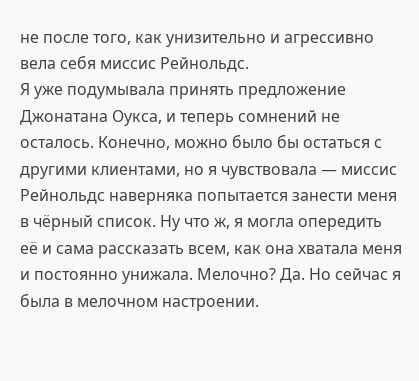не после того, как унизительно и агрессивно вела себя миссис Рейнольдс.
Я уже подумывала принять предложение Джонатана Оукса, и теперь сомнений не осталось. Конечно, можно было бы остаться с другими клиентами, но я чувствовала — миссис Рейнольдс наверняка попытается занести меня в чёрный список. Ну что ж, я могла опередить её и сама рассказать всем, как она хватала меня и постоянно унижала. Мелочно? Да. Но сейчас я была в мелочном настроении.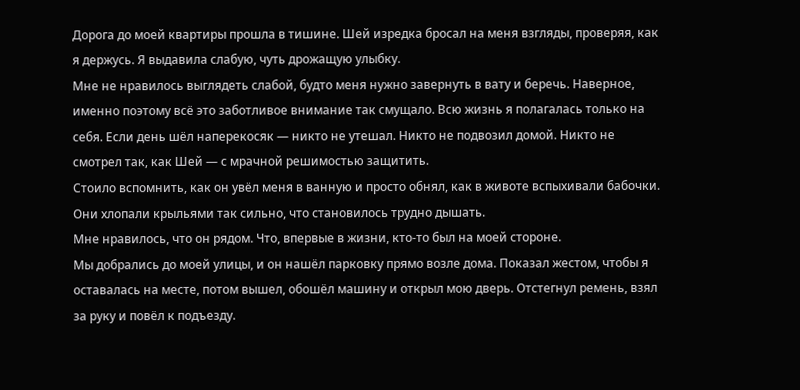Дорога до моей квартиры прошла в тишине. Шей изредка бросал на меня взгляды, проверяя, как я держусь. Я выдавила слабую, чуть дрожащую улыбку.
Мне не нравилось выглядеть слабой, будто меня нужно завернуть в вату и беречь. Наверное, именно поэтому всё это заботливое внимание так смущало. Всю жизнь я полагалась только на себя. Если день шёл наперекосяк — никто не утешал. Никто не подвозил домой. Никто не смотрел так, как Шей — с мрачной решимостью защитить.
Стоило вспомнить, как он увёл меня в ванную и просто обнял, как в животе вспыхивали бабочки. Они хлопали крыльями так сильно, что становилось трудно дышать.
Мне нравилось, что он рядом. Что, впервые в жизни, кто-то был на моей стороне.
Мы добрались до моей улицы, и он нашёл парковку прямо возле дома. Показал жестом, чтобы я оставалась на месте, потом вышел, обошёл машину и открыл мою дверь. Отстегнул ремень, взял за руку и повёл к подъезду.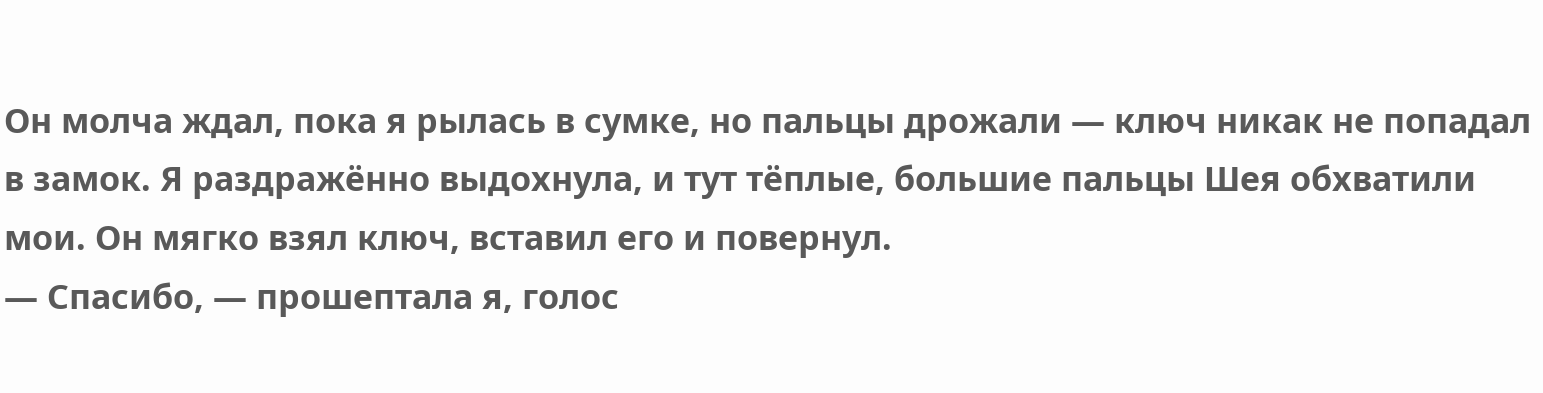Он молча ждал, пока я рылась в сумке, но пальцы дрожали — ключ никак не попадал в замок. Я раздражённо выдохнула, и тут тёплые, большие пальцы Шея обхватили мои. Он мягко взял ключ, вставил его и повернул.
— Спасибо, — прошептала я, голос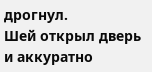дрогнул.
Шей открыл дверь и аккуратно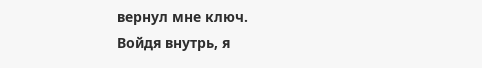вернул мне ключ.
Войдя внутрь, я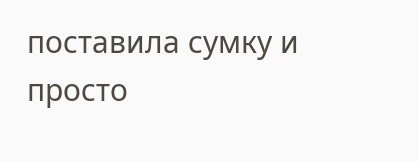поставила сумку и просто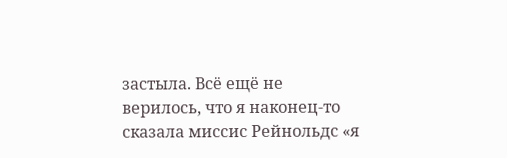застыла. Всё ещё не верилось, что я наконец-то сказала миссис Рейнольдс «я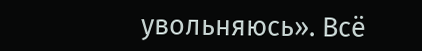увольняюсь». Всё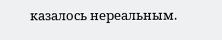казалось нереальным.